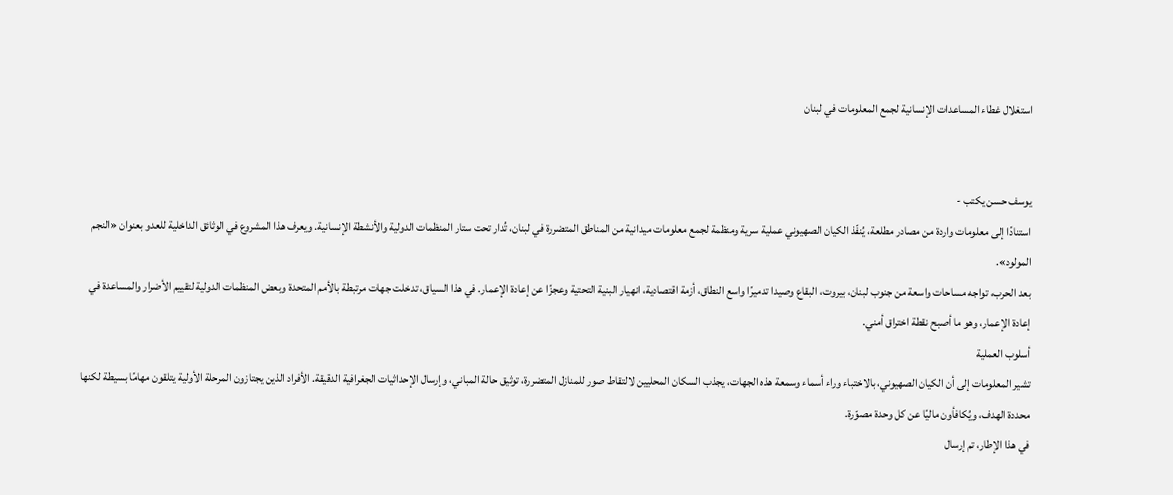استغلال غطاء المساعدات الإنسانية لجمع المعلومات في لبنان


يوسف حسن يكتب -
استنادًا إلى معلومات واردة من مصادر مطلعة، يُنفّذ الكيان الصهيوني عملية سرية ومنظمة لجمع معلومات ميدانية من المناطق المتضررة في لبنان، تُدار تحت ستار المنظمات الدولية والأنشطة الإنسانية. ويعرف هذا المشروع في الوثائق الداخلية للعدو بعنوان «النجم المولود».
بعد الحرب، تواجه مساحات واسعة من جنوب لبنان، بيروت، البقاع وصيدا تدميرًا واسع النطاق، أزمة اقتصادية، انهيار البنية التحتية وعجزًا عن إعادة الإعمار. في هذا السياق، تدخلت جهات مرتبطة بالأمم المتحدة وبعض المنظمات الدولية لتقييم الأضرار والمساعدة في إعادة الإعمار، وهو ما أصبح نقطة اختراق أمني.
أسلوب العملية
تشير المعلومات إلى أن الكيان الصهيوني، بالاختباء وراء أسماء وسمعة هذه الجهات، يجذب السكان المحليين لالتقاط صور للمنازل المتضررة، توثيق حالة المباني، وإرسال الإحداثيات الجغرافية الدقيقة. الأفراد الذين يجتازون المرحلة الأولية يتلقون مهامًا بسيطة لكنها محددة الهدف، ويُكافأون ماليًا عن كل وحدة مصوّرة.
في هذا الإطار، تم إرسال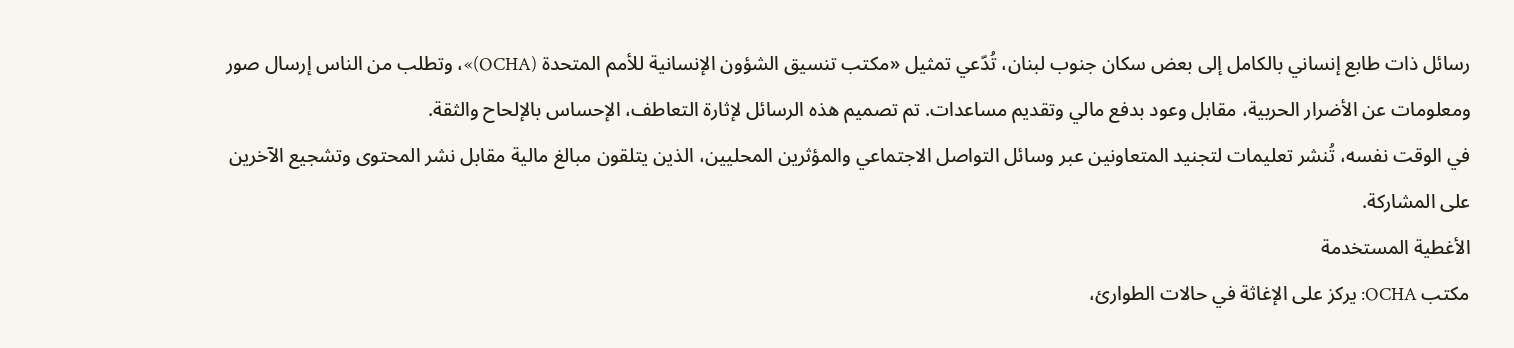رسائل ذات طابع إنساني بالكامل إلى بعض سكان جنوب لبنان، تُدّعي تمثيل «مكتب تنسيق الشؤون الإنسانية للأمم المتحدة (OCHA)»، وتطلب من الناس إرسال صور ومعلومات عن الأضرار الحربية، مقابل وعود بدفع مالي وتقديم مساعدات. تم تصميم هذه الرسائل لإثارة التعاطف، الإحساس بالإلحاح والثقة.
في الوقت نفسه، تُنشر تعليمات لتجنيد المتعاونين عبر وسائل التواصل الاجتماعي والمؤثرين المحليين، الذين يتلقون مبالغ مالية مقابل نشر المحتوى وتشجيع الآخرين على المشاركة.
الأغطية المستخدمة
مكتب OCHA: يركز على الإغاثة في حالات الطوارئ،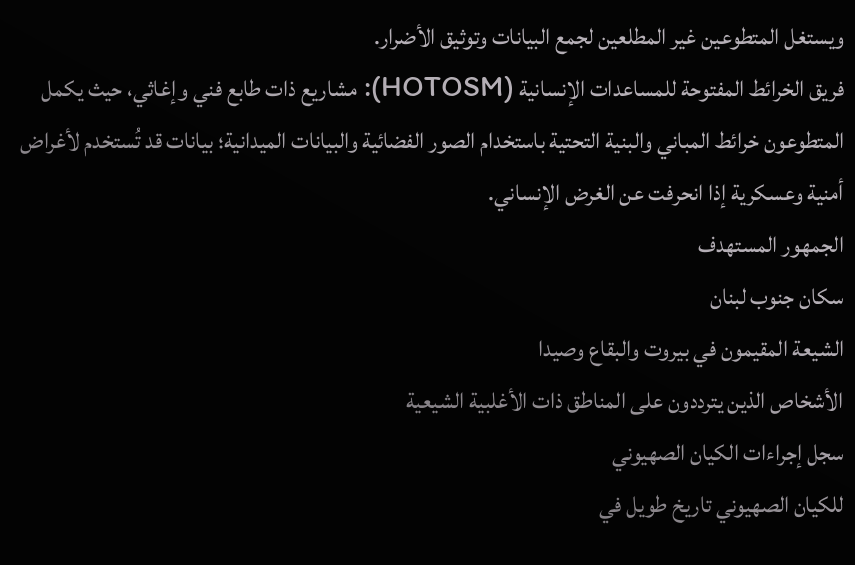ويستغل المتطوعين غير المطلعين لجمع البيانات وتوثيق الأضرار.
فريق الخرائط المفتوحة للمساعدات الإنسانية (HOTOSM): مشاريع ذات طابع فني وإغاثي، حيث يكمل المتطوعون خرائط المباني والبنية التحتية باستخدام الصور الفضائية والبيانات الميدانية؛ بيانات قد تُستخدم لأغراض أمنية وعسكرية إذا انحرفت عن الغرض الإنساني.
الجمهور المستهدف
سكان جنوب لبنان
الشيعة المقيمون في بيروت والبقاع وصيدا
الأشخاص الذين يترددون على المناطق ذات الأغلبية الشيعية
سجل إجراءات الكيان الصهيوني
للكيان الصهيوني تاريخ طويل في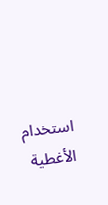استخدام الأغطية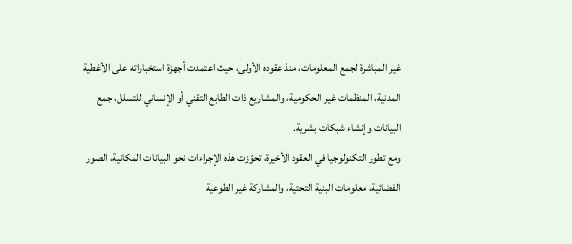غير المباشرة لجمع المعلومات، منذ عقوده الأولى، حيث اعتمدت أجهزة استخباراته على الأغطية المدنية، المنظمات غير الحكومية، والمشاريع ذات الطابع التقني أو الإنساني للتسلل، جمع البيانات وإنشاء شبكات بشرية.
ومع تطور التكنولوجيا في العقود الأخيرة، تحوّزت هذه الإجراءات نحو البيانات المكانية، الصور الفضائية، معلومات البنية التحتية، والمشاركة غير الطوعية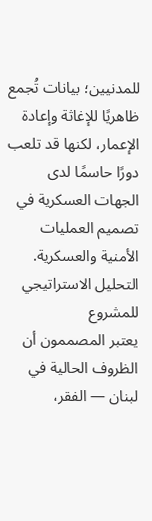للمدنيين؛ بيانات تُجمع ظاهريًا للإغاثة وإعادة الإعمار، لكنها قد تلعب دورًا حاسمًا لدى الجهات العسكرية في تصميم العمليات الأمنية والعسكرية.
التحليل الاستراتيجي للمشروع
يعتبر المصممون أن الظروف الحالية في لبنان — الفقر،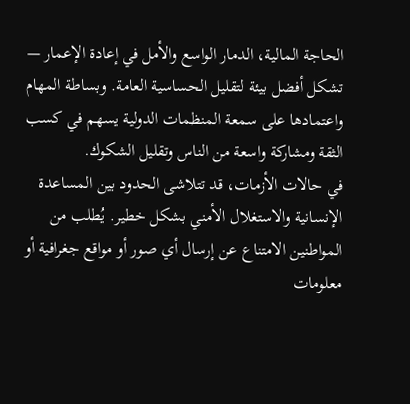الحاجة المالية، الدمار الواسع والأمل في إعادة الإعمار — تشكل أفضل بيئة لتقليل الحساسية العامة. وبساطة المهام واعتمادها على سمعة المنظمات الدولية يسهم في كسب الثقة ومشاركة واسعة من الناس وتقليل الشكوك.
في حالات الأزمات، قد تتلاشى الحدود بين المساعدة الإنسانية والاستغلال الأمني بشكل خطير. يُطلب من المواطنين الامتناع عن إرسال أي صور أو مواقع جغرافية أو معلومات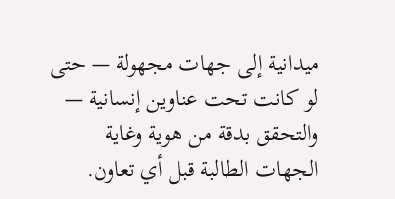ميدانية إلى جهات مجهولة — حتى لو كانت تحت عناوين إنسانية — والتحقق بدقة من هوية وغاية الجهات الطالبة قبل أي تعاون.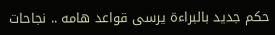حكم جديد بالبراءة يرسى قواعد هامه .. نجاحات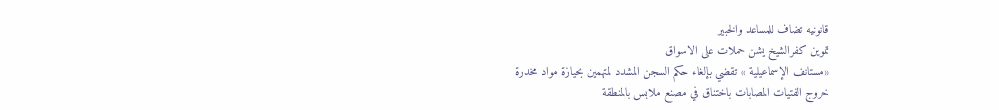قانونيه تضاف للمساعد والخبير
تموين كفرالشيخ يشن حملات على الاسواق
«مستانف الإسماعيلية » تقضي بإلغاء حكم السجن المشدد لمتهمين بحيازة مواد مخدرة
خروج الفتيات المصابات باختناق في مصنع ملابس بالمنطقة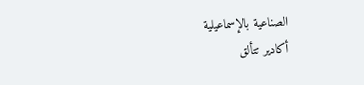الصناعية بالإسماعيلية
أكادير تتألق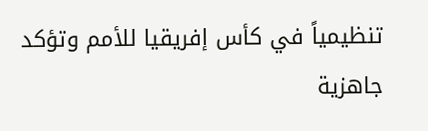تنظيمياً في كأس إفريقيا للأمم وتؤكد جاهزية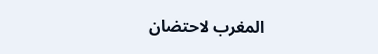المغرب لاحتضان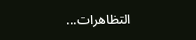التظاهرات...